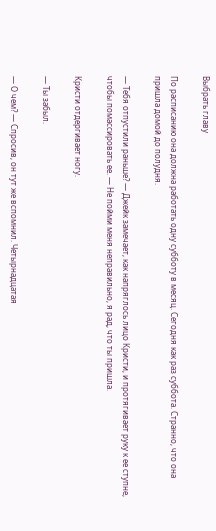Выбрать главу

По расписанию она должна работать одну субботу в месяц. Сегодня как раз суббота. Странно, что она пришла домой до полудня.

— Тебя отпустили раньше? — Джейк замечает, как напряглось лицо Кристи, и протягивает руку к ее ступне, чтобы помассировать ее. — Не пойми меня неправильно, я рад, что ты пришла.

Кристи отдергивает ногу.

— Ты забыл.

— О чем? — Спросив, он тут же вспомнил. Четырнадцатая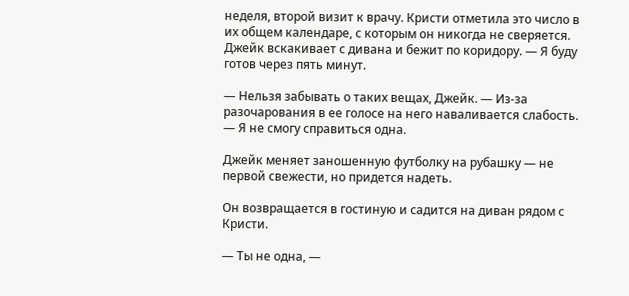неделя, второй визит к врачу. Кристи отметила это число в их общем календаре, с которым он никогда не сверяется. Джейк вскакивает с дивана и бежит по коридору. — Я буду готов через пять минут.

— Нельзя забывать о таких вещах, Джейк. — Из-за разочарования в ее голосе на него наваливается слабость. — Я не смогу справиться одна.

Джейк меняет заношенную футболку на рубашку — не первой свежести, но придется надеть.

Он возвращается в гостиную и садится на диван рядом с Кристи.

— Ты не одна, —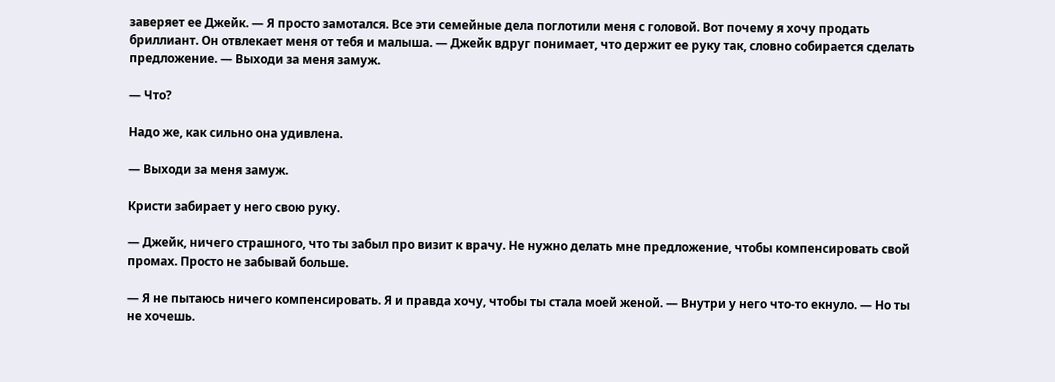заверяет ее Джейк. — Я просто замотался. Все эти семейные дела поглотили меня с головой. Вот почему я хочу продать бриллиант. Он отвлекает меня от тебя и малыша. — Джейк вдруг понимает, что держит ее руку так, словно собирается сделать предложение. — Выходи за меня замуж.

— Что?

Надо же, как сильно она удивлена.

— Выходи за меня замуж.

Кристи забирает у него свою руку.

— Джейк, ничего страшного, что ты забыл про визит к врачу. Не нужно делать мне предложение, чтобы компенсировать свой промах. Просто не забывай больше.

— Я не пытаюсь ничего компенсировать. Я и правда хочу, чтобы ты стала моей женой. — Внутри у него что-то екнуло. — Но ты не хочешь.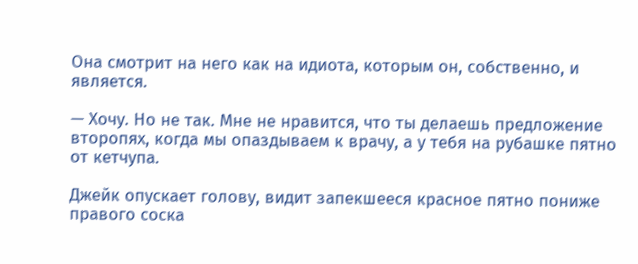Она смотрит на него как на идиота, которым он, собственно, и является.

— Хочу. Но не так. Мне не нравится, что ты делаешь предложение второпях, когда мы опаздываем к врачу, а у тебя на рубашке пятно от кетчупа.

Джейк опускает голову, видит запекшееся красное пятно пониже правого соска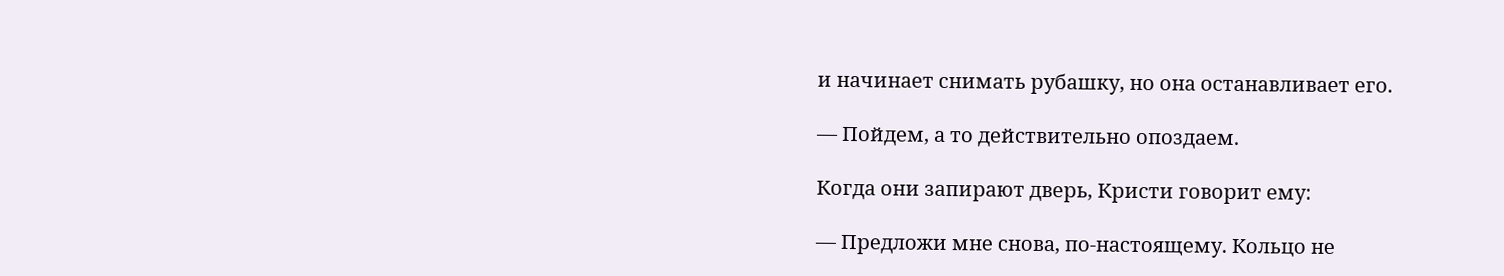и начинает снимать рубашку, но она останавливает его.

— Пойдем, а то действительно опоздаем.

Когда они запирают дверь, Кристи говорит ему:

— Предложи мне снова, по-настоящему. Кольцо не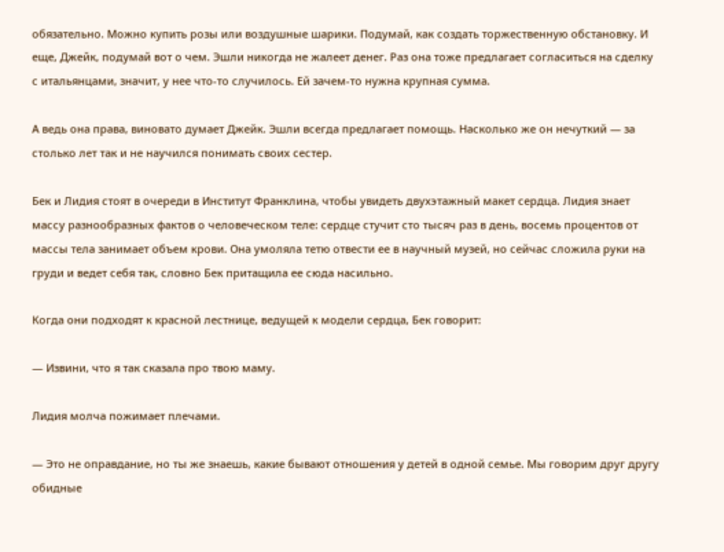обязательно. Можно купить розы или воздушные шарики. Подумай, как создать торжественную обстановку. И еще, Джейк, подумай вот о чем. Эшли никогда не жалеет денег. Раз она тоже предлагает согласиться на сделку с итальянцами, значит, у нее что-то случилось. Ей зачем-то нужна крупная сумма.

А ведь она права, виновато думает Джейк. Эшли всегда предлагает помощь. Насколько же он нечуткий — за столько лет так и не научился понимать своих сестер.

Бек и Лидия стоят в очереди в Институт Франклина, чтобы увидеть двухэтажный макет сердца. Лидия знает массу разнообразных фактов о человеческом теле: сердце стучит сто тысяч раз в день, восемь процентов от массы тела занимает объем крови. Она умоляла тетю отвести ее в научный музей, но сейчас сложила руки на груди и ведет себя так, словно Бек притащила ее сюда насильно.

Когда они подходят к красной лестнице, ведущей к модели сердца, Бек говорит:

— Извини, что я так сказала про твою маму.

Лидия молча пожимает плечами.

— Это не оправдание, но ты же знаешь, какие бывают отношения у детей в одной семье. Мы говорим друг другу обидные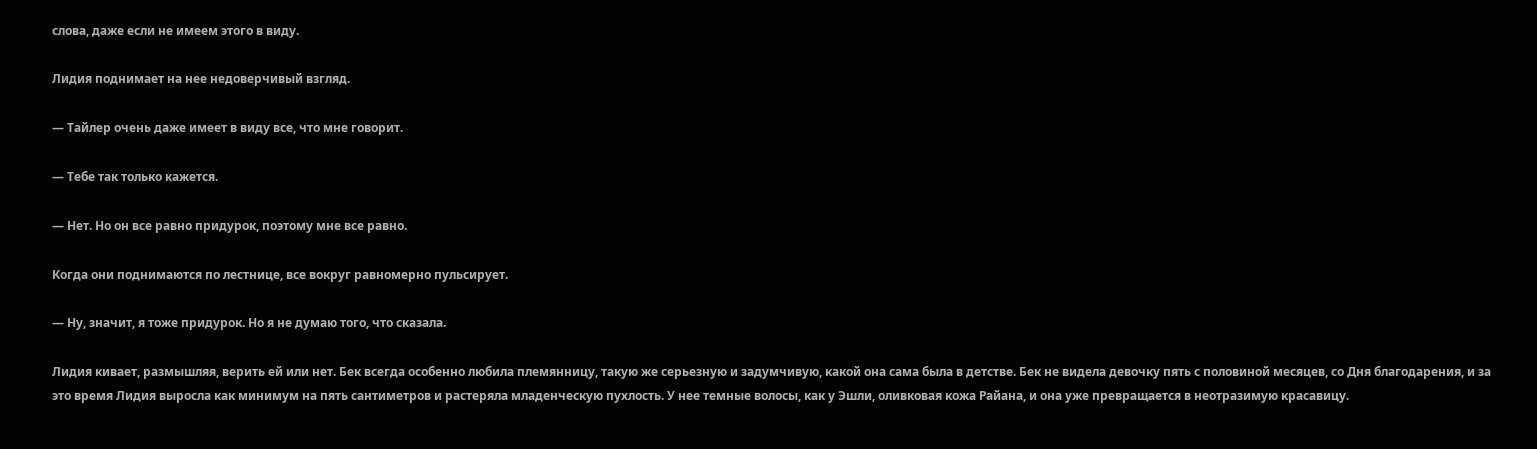слова, даже если не имеем этого в виду.

Лидия поднимает на нее недоверчивый взгляд.

— Тайлер очень даже имеет в виду все, что мне говорит.

— Тебе так только кажется.

— Нет. Но он все равно придурок, поэтому мне все равно.

Когда они поднимаются по лестнице, все вокруг равномерно пульсирует.

— Ну, значит, я тоже придурок. Но я не думаю того, что сказала.

Лидия кивает, размышляя, верить ей или нет. Бек всегда особенно любила племянницу, такую же серьезную и задумчивую, какой она сама была в детстве. Бек не видела девочку пять с половиной месяцев, со Дня благодарения, и за это время Лидия выросла как минимум на пять сантиметров и растеряла младенческую пухлость. У нее темные волосы, как у Эшли, оливковая кожа Райана, и она уже превращается в неотразимую красавицу.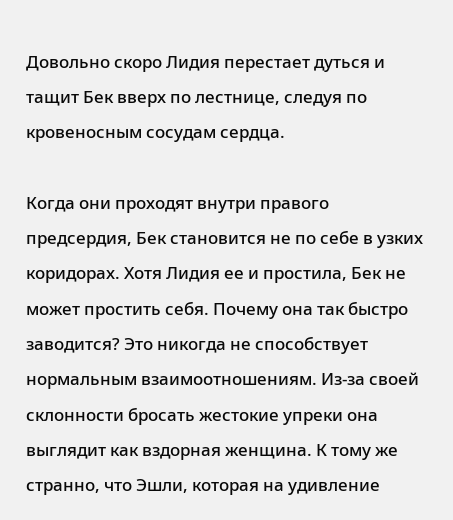Довольно скоро Лидия перестает дуться и тащит Бек вверх по лестнице, следуя по кровеносным сосудам сердца.

Когда они проходят внутри правого предсердия, Бек становится не по себе в узких коридорах. Хотя Лидия ее и простила, Бек не может простить себя. Почему она так быстро заводится? Это никогда не способствует нормальным взаимоотношениям. Из-за своей склонности бросать жестокие упреки она выглядит как вздорная женщина. К тому же странно, что Эшли, которая на удивление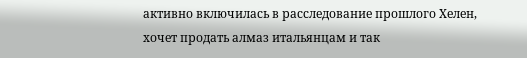активно включилась в расследование прошлого Хелен, хочет продать алмаз итальянцам и так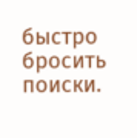быстро бросить поиски.